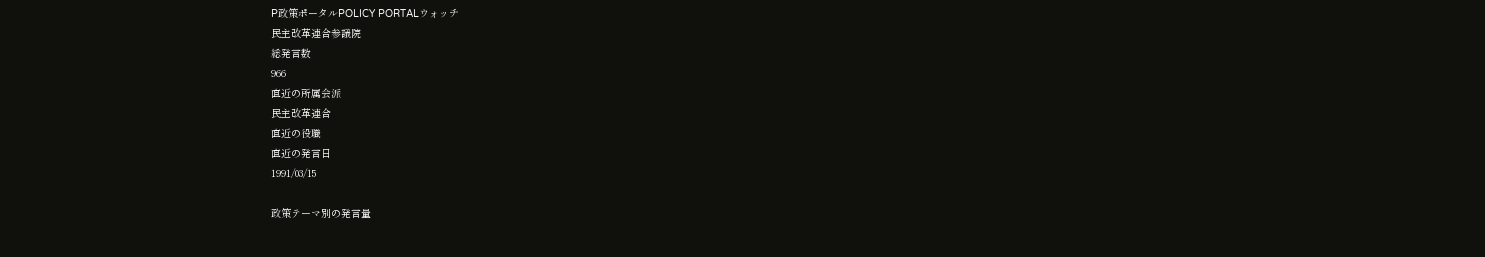P政策ポータルPOLICY PORTALウォッチ
民主改革連合参議院
総発言数
966
直近の所属会派
民主改革連合
直近の役職
直近の発言日
1991/03/15

政策テーマ別の発言量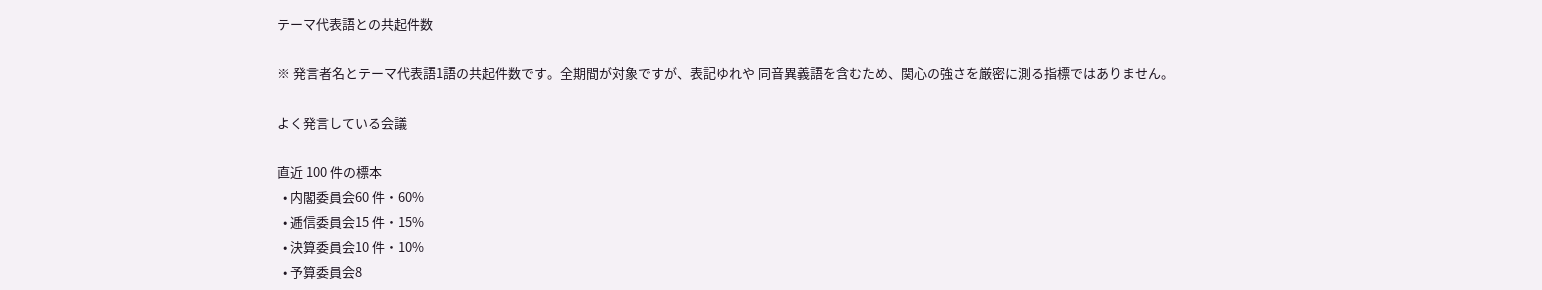テーマ代表語との共起件数

※ 発言者名とテーマ代表語1語の共起件数です。全期間が対象ですが、表記ゆれや 同音異義語を含むため、関心の強さを厳密に測る指標ではありません。

よく発言している会議

直近 100 件の標本
  • 内閣委員会60 件・60%
  • 逓信委員会15 件・15%
  • 決算委員会10 件・10%
  • 予算委員会8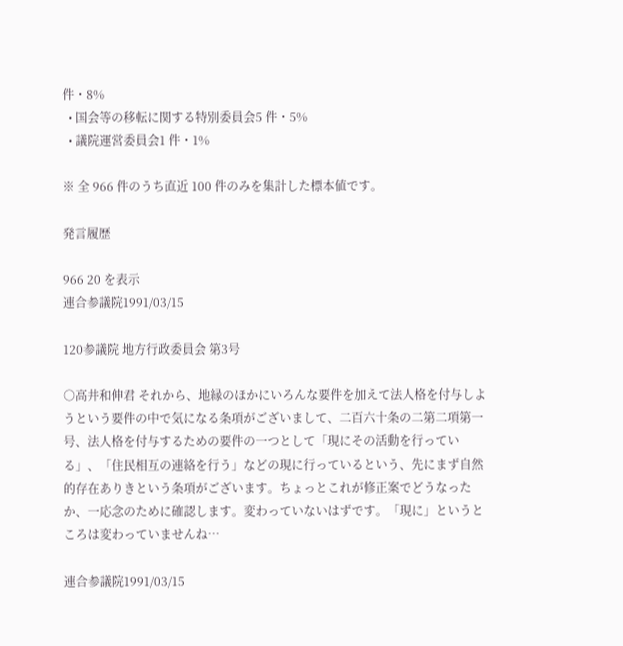件・8%
  • 国会等の移転に関する特別委員会5 件・5%
  • 議院運営委員会1 件・1%

※ 全 966 件のうち直近 100 件のみを集計した標本値です。

発言履歴

966 20 を表示
連合参議院1991/03/15

120参議院 地方行政委員会 第3号

○高井和伸君 それから、地縁のほかにいろんな要件を加えて法人格を付与しようという要件の中で気になる条項がございまして、二百六十条の二第二項第一号、法人格を付与するための要件の一つとして「現にその活動を行っている」、「住民相互の連絡を行う」などの現に行っているという、先にまず自然的存在ありきという条項がございます。ちょっとこれが修正案でどうなったか、一応念のために確認します。変わっていないはずです。「現に」というところは変わっていませんね…

連合参議院1991/03/15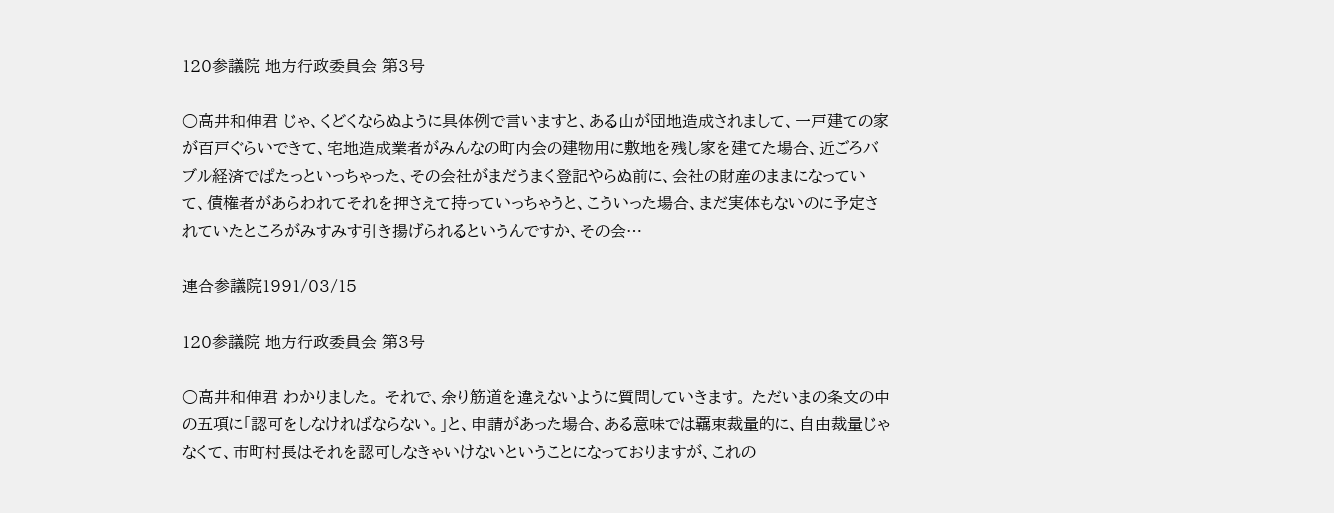120参議院 地方行政委員会 第3号

○高井和伸君 じゃ、くどくならぬように具体例で言いますと、ある山が団地造成されまして、一戸建ての家が百戸ぐらいできて、宅地造成業者がみんなの町内会の建物用に敷地を残し家を建てた場合、近ごろバブル経済でぱたっといっちゃった、その会社がまだうまく登記やらぬ前に、会社の財産のままになっていて、債権者があらわれてそれを押さえて持っていっちゃうと、こういった場合、まだ実体もないのに予定されていたところがみすみす引き揚げられるというんですか、その会…

連合参議院1991/03/15

120参議院 地方行政委員会 第3号

○高井和伸君 わかりました。 それで、余り筋道を違えないように質問していきます。 ただいまの条文の中の五項に「認可をしなければならない。」と、申請があった場合、ある意味では覊束裁量的に、自由裁量じゃなくて、市町村長はそれを認可しなきゃいけないということになっておりますが、これの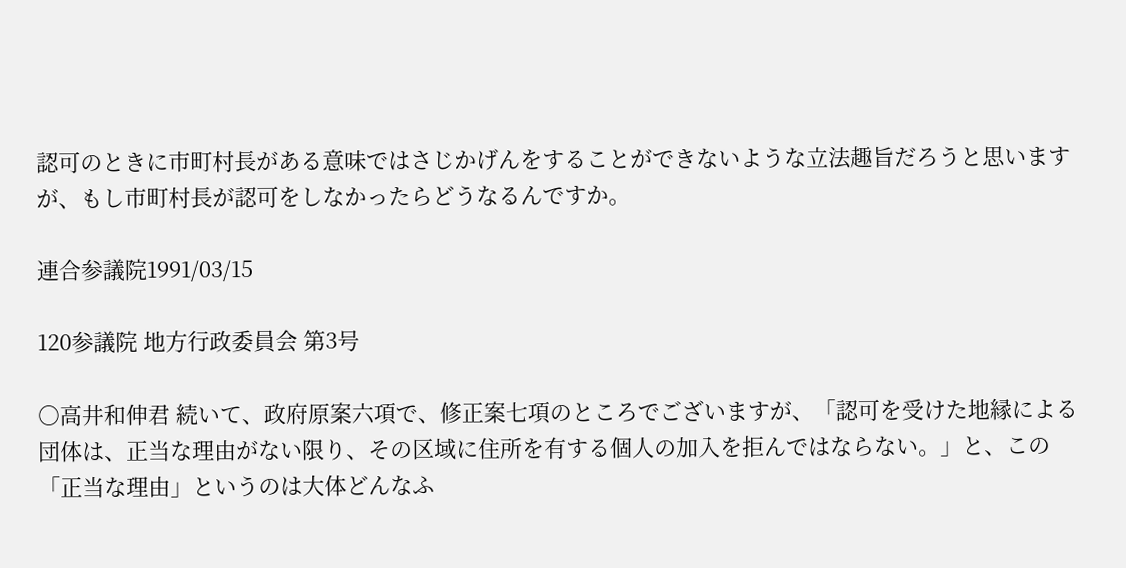認可のときに市町村長がある意味ではさじかげんをすることができないような立法趣旨だろうと思いますが、もし市町村長が認可をしなかったらどうなるんですか。

連合参議院1991/03/15

120参議院 地方行政委員会 第3号

○高井和伸君 続いて、政府原案六項で、修正案七項のところでございますが、「認可を受けた地縁による団体は、正当な理由がない限り、その区域に住所を有する個人の加入を拒んではならない。」と、この「正当な理由」というのは大体どんなふ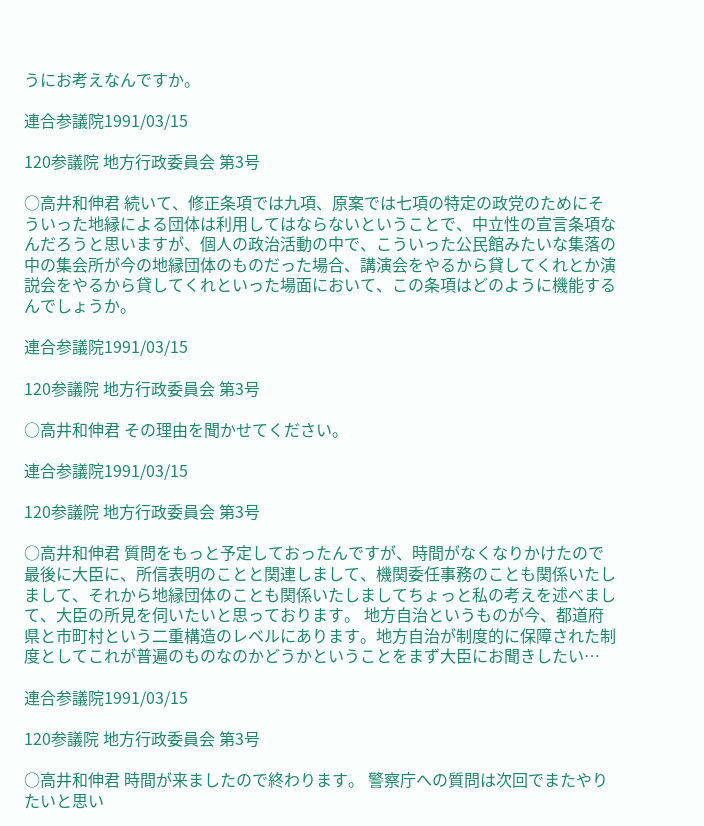うにお考えなんですか。

連合参議院1991/03/15

120参議院 地方行政委員会 第3号

○高井和伸君 続いて、修正条項では九項、原案では七項の特定の政党のためにそういった地縁による団体は利用してはならないということで、中立性の宣言条項なんだろうと思いますが、個人の政治活動の中で、こういった公民館みたいな集落の中の集会所が今の地縁団体のものだった場合、講演会をやるから貸してくれとか演説会をやるから貸してくれといった場面において、この条項はどのように機能するんでしょうか。

連合参議院1991/03/15

120参議院 地方行政委員会 第3号

○高井和伸君 その理由を聞かせてください。

連合参議院1991/03/15

120参議院 地方行政委員会 第3号

○高井和伸君 質問をもっと予定しておったんですが、時間がなくなりかけたので最後に大臣に、所信表明のことと関連しまして、機関委任事務のことも関係いたしまして、それから地縁団体のことも関係いたしましてちょっと私の考えを述べまして、大臣の所見を伺いたいと思っております。 地方自治というものが今、都道府県と市町村という二重構造のレベルにあります。地方自治が制度的に保障された制度としてこれが普遍のものなのかどうかということをまず大臣にお聞きしたい…

連合参議院1991/03/15

120参議院 地方行政委員会 第3号

○高井和伸君 時間が来ましたので終わります。 警察庁への質問は次回でまたやりたいと思い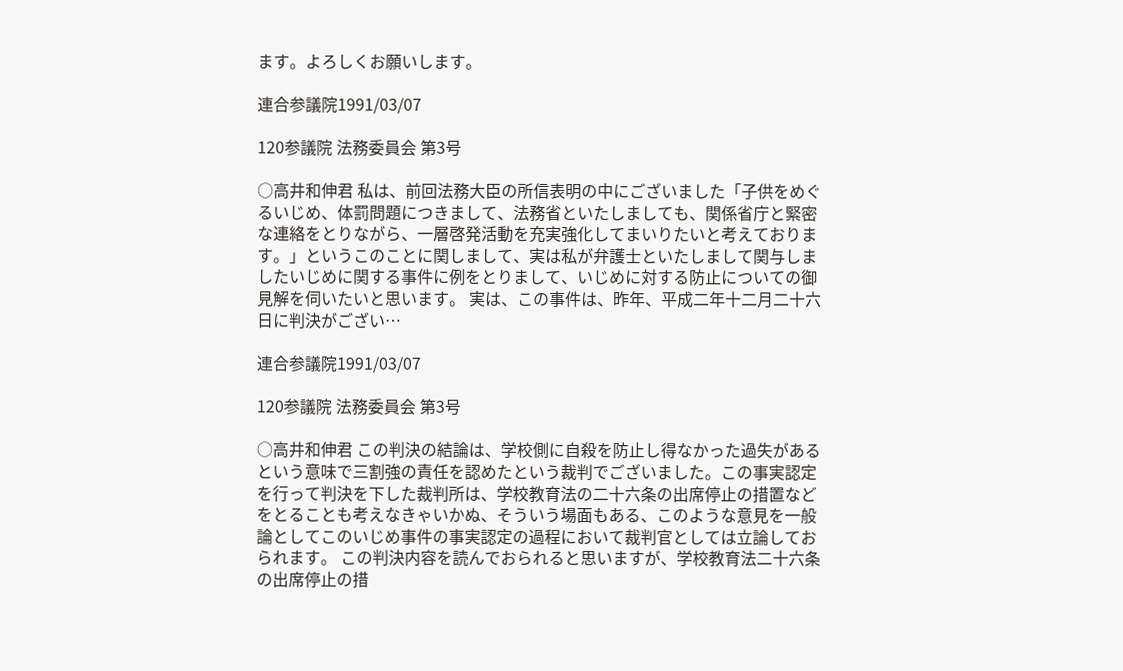ます。よろしくお願いします。

連合参議院1991/03/07

120参議院 法務委員会 第3号

○高井和伸君 私は、前回法務大臣の所信表明の中にございました「子供をめぐるいじめ、体罰問題につきまして、法務省といたしましても、関係省庁と緊密な連絡をとりながら、一層啓発活動を充実強化してまいりたいと考えております。」というこのことに関しまして、実は私が弁護士といたしまして関与しましたいじめに関する事件に例をとりまして、いじめに対する防止についての御見解を伺いたいと思います。 実は、この事件は、昨年、平成二年十二月二十六日に判決がござい…

連合参議院1991/03/07

120参議院 法務委員会 第3号

○高井和伸君 この判決の結論は、学校側に自殺を防止し得なかった過失があるという意味で三割強の責任を認めたという裁判でございました。この事実認定を行って判決を下した裁判所は、学校教育法の二十六条の出席停止の措置などをとることも考えなきゃいかぬ、そういう場面もある、このような意見を一般論としてこのいじめ事件の事実認定の過程において裁判官としては立論しておられます。 この判決内容を読んでおられると思いますが、学校教育法二十六条の出席停止の措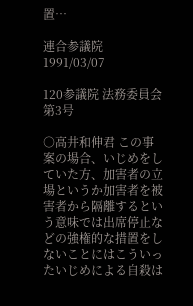置…

連合参議院1991/03/07

120参議院 法務委員会 第3号

○高井和伸君 この事案の場合、いじめをしていた方、加害者の立場というか加害者を被害者から隔離するという意味では出席停止などの強権的な措置をしないことにはこういったいじめによる自殺は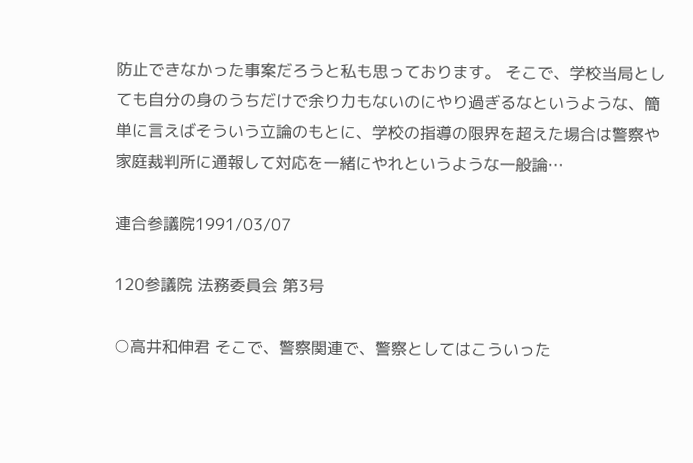防止できなかった事案だろうと私も思っております。 そこで、学校当局としても自分の身のうちだけで余り力もないのにやり過ぎるなというような、簡単に言えばそういう立論のもとに、学校の指導の限界を超えた場合は警察や家庭裁判所に通報して対応を一緒にやれというような一般論…

連合参議院1991/03/07

120参議院 法務委員会 第3号

○高井和伸君 そこで、警察関連で、警察としてはこういった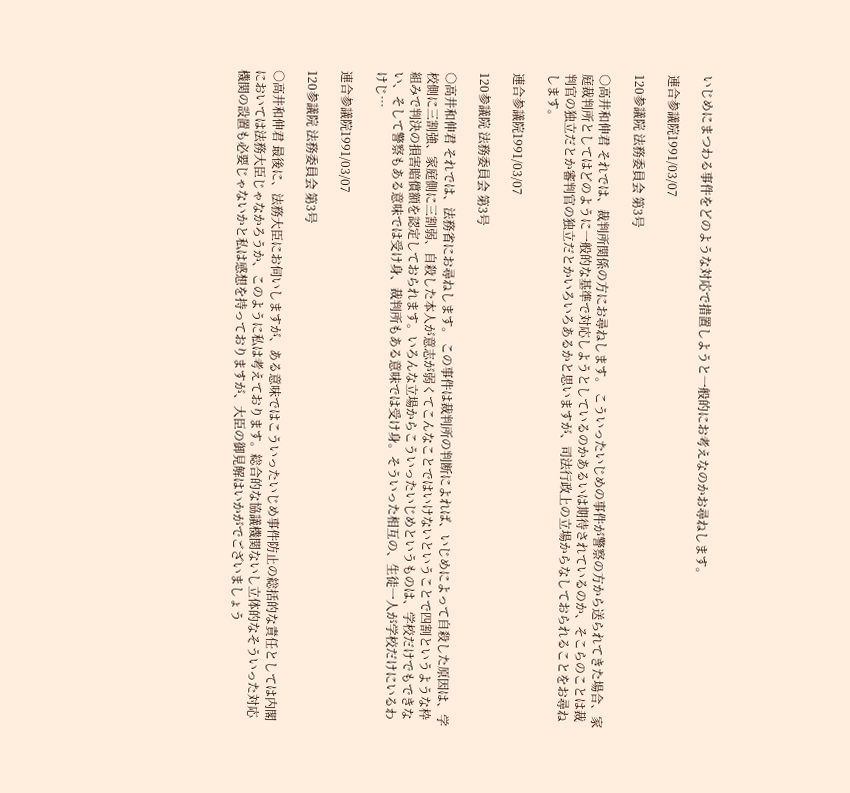いじめにまつわる事件をどのような対応で措置しようと一般的にお考えなのかお尋ねします。

連合参議院1991/03/07

120参議院 法務委員会 第3号

○高井和伸君 それでは、裁判所関係の方にお尋ねします。 こういったいじめの事件が警察の方から送られてきた場合、家庭裁判所としてはどのように一般的な基準で対応しようとしているのかあるいは期待されているのか、そこらのことは裁判官の独立だとか審判官の独立だとかいろいろあるかと思いますが、司法行政上の立場からなしておられることをお尋ねします。

連合参議院1991/03/07

120参議院 法務委員会 第3号

○高井和伸君 それでは、法務省にお尋ねします。 この事件は裁判所の判断によれば、いじめによって自殺した原因は、学校側に三割強、家庭側に三割弱、自殺した本人が意志が弱くてこんなことではいけないということで四割というような枠組みで判決の損害賠償額を認定しておられます。いろんな立場からこういったいじめというものは、学校だけでもできない、そして警察もある意味では受け身、裁判所もある意味では受け身。そういった相互の、生徒一人が学校だけにいるわけじ…

連合参議院1991/03/07

120参議院 法務委員会 第3号

○高井和伸君 最後に、法務大臣にお伺いしますが、ある意味ではこういったいじめ事件防止の総括的な責任としては内閣においては法務大臣じゃなかろうか、このように私は考えております。総合的な協議機関ないし立体的なそういった対応機関の設置も必要じゃないかと私は感想を持っておりますが、大臣の御見解はいかがでございましょう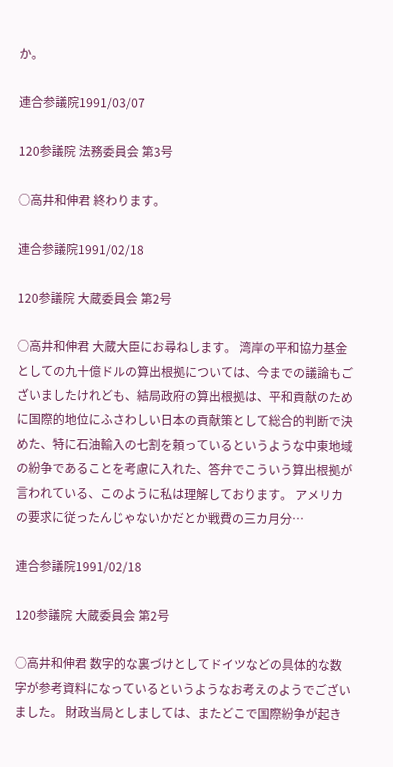か。

連合参議院1991/03/07

120参議院 法務委員会 第3号

○高井和伸君 終わります。

連合参議院1991/02/18

120参議院 大蔵委員会 第2号

○高井和伸君 大蔵大臣にお尋ねします。 湾岸の平和協力基金としての九十億ドルの算出根拠については、今までの議論もございましたけれども、結局政府の算出根拠は、平和貢献のために国際的地位にふさわしい日本の貢献策として総合的判断で決めた、特に石油輸入の七割を頼っているというような中東地域の紛争であることを考慮に入れた、答弁でこういう算出根拠が言われている、このように私は理解しております。 アメリカの要求に従ったんじゃないかだとか戦費の三カ月分…

連合参議院1991/02/18

120参議院 大蔵委員会 第2号

○高井和伸君 数字的な裏づけとしてドイツなどの具体的な数字が参考資料になっているというようなお考えのようでございました。 財政当局としましては、またどこで国際紛争が起き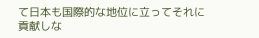て日本も国際的な地位に立ってそれに貢献しな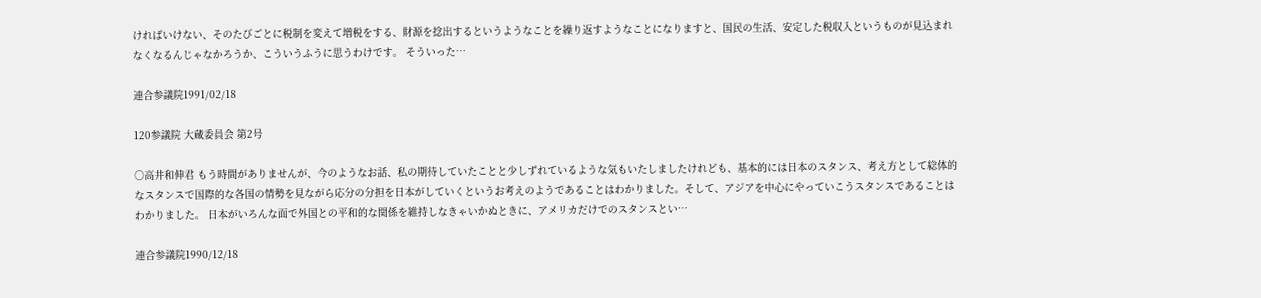ければいけない、そのたびごとに税制を変えて増税をする、財源を捻出するというようなことを繰り返すようなことになりますと、国民の生活、安定した税収入というものが見込まれなくなるんじゃなかろうか、こういうふうに思うわけです。 そういった…

連合参議院1991/02/18

120参議院 大蔵委員会 第2号

○高井和伸君 もう時間がありませんが、今のようなお話、私の期待していたことと少しずれているような気もいたしましたけれども、基本的には日本のスタンス、考え方として総体的なスタンスで国際的な各国の情勢を見ながら応分の分担を日本がしていくというお考えのようであることはわかりました。そして、アジアを中心にやっていこうスタンスであることはわかりました。 日本がいろんな面で外国との平和的な関係を維持しなきゃいかぬときに、アメリカだけでのスタンスとい…

連合参議院1990/12/18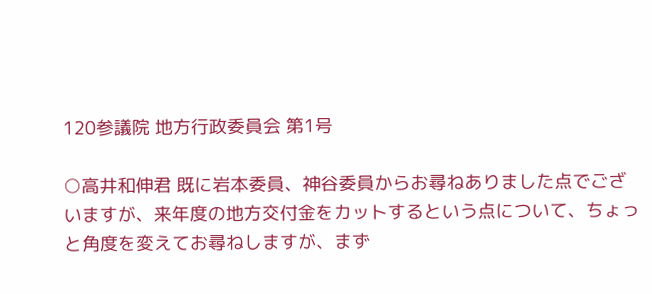120参議院 地方行政委員会 第1号

○高井和伸君 既に岩本委員、神谷委員からお尋ねありました点でございますが、来年度の地方交付金をカットするという点について、ちょっと角度を変えてお尋ねしますが、まず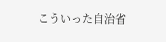こういった自治省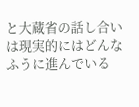と大蔵省の話し合いは現実的にはどんなふうに進んでいる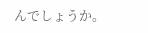んでしょうか。